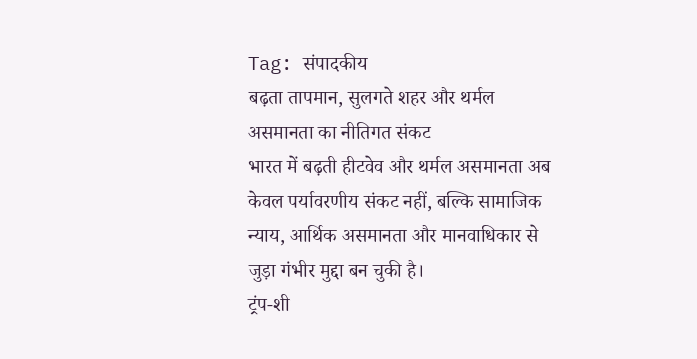Tag: संपादकीय
बढ़ता तापमान, सुलगते शहर और थर्मल असमानता का नीतिगत संकट
भारत में बढ़ती हीटवेव और थर्मल असमानता अब केवल पर्यावरणीय संकट नहीं, बल्कि सामाजिक न्याय, आर्थिक असमानता और मानवाधिकार से जुड़ा गंभीर मुद्दा बन चुकी है।
ट्रंप-शी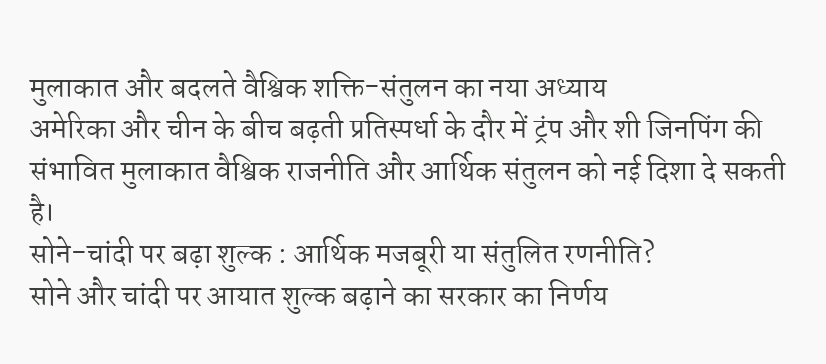मुलाकात और बदलते वैश्विक शक्ति-संतुलन का नया अध्याय
अमेरिका और चीन के बीच बढ़ती प्रतिस्पर्धा के दौर में ट्रंप और शी जिनपिंग की संभावित मुलाकात वैश्विक राजनीति और आर्थिक संतुलन को नई दिशा दे सकती है।
सोने-चांदी पर बढ़ा शुल्क : आर्थिक मजबूरी या संतुलित रणनीति?
सोने और चांदी पर आयात शुल्क बढ़ाने का सरकार का निर्णय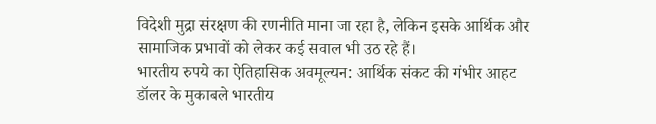विदेशी मुद्रा संरक्षण की रणनीति माना जा रहा है, लेकिन इसके आर्थिक और सामाजिक प्रभावों को लेकर कई सवाल भी उठ रहे हैं।
भारतीय रुपये का ऐतिहासिक अवमूल्यन: आर्थिक संकट की गंभीर आहट
डॉलर के मुकाबले भारतीय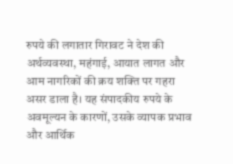रुपये की लगातार गिरावट ने देश की अर्थव्यवस्था, महंगाई, आयात लागत और आम नागरिकों की क्रय शक्ति पर गहरा असर डाला है। यह संपादकीय रुपये के अवमूल्यन के कारणों, उसके व्यापक प्रभाव और आर्थिक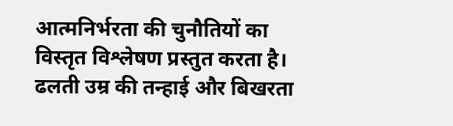आत्मनिर्भरता की चुनौतियों का विस्तृत विश्लेषण प्रस्तुत करता है।
ढलती उम्र की तन्हाई और बिखरता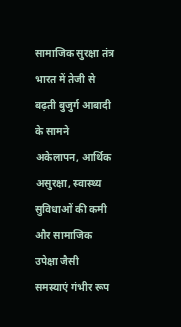सामाजिक सुरक्षा तंत्र
भारत में तेजी से बढ़ती बुजुर्ग आबादी के सामने अकेलापन, आर्थिक असुरक्षा, स्वास्थ्य सुविधाओं की कमी और सामाजिक उपेक्षा जैसी समस्याएं गंभीर रूप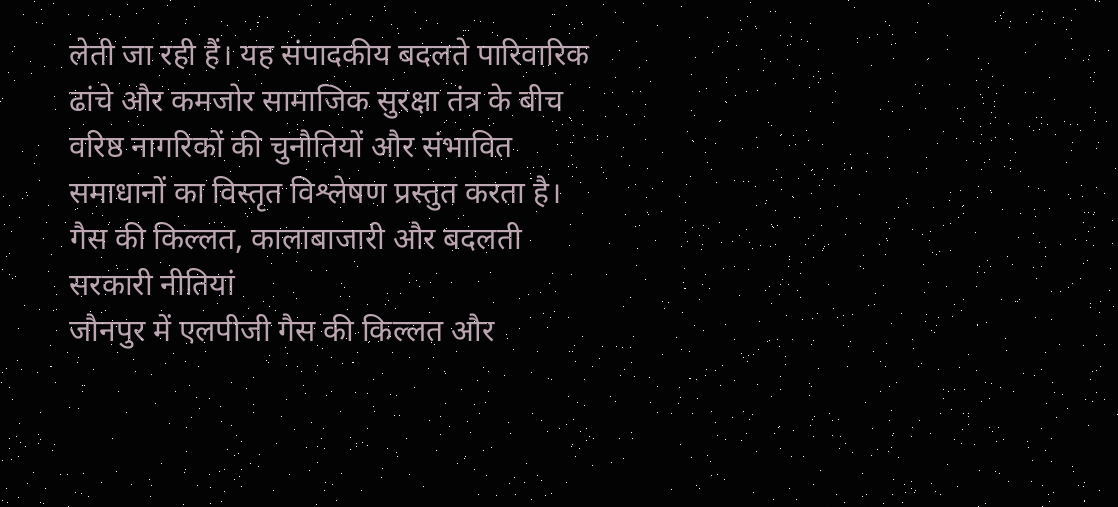लेती जा रही हैं। यह संपादकीय बदलते पारिवारिक ढांचे और कमजोर सामाजिक सुरक्षा तंत्र के बीच वरिष्ठ नागरिकों की चुनौतियों और संभावित समाधानों का विस्तृत विश्लेषण प्रस्तुत करता है।
गैस की किल्लत, कालाबाजारी और बदलती सरकारी नीतियां
जौनपुर में एलपीजी गैस की किल्लत और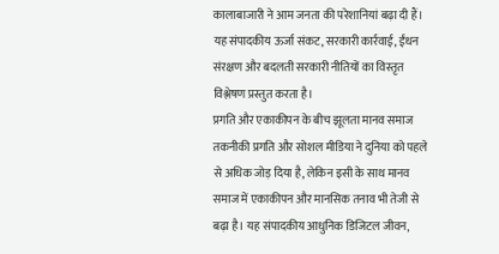कालाबाजारी ने आम जनता की परेशानियां बढ़ा दी हैं। यह संपादकीय ऊर्जा संकट, सरकारी कार्रवाई, ईंधन संरक्षण और बदलती सरकारी नीतियों का विस्तृत विश्लेषण प्रस्तुत करता है।
प्रगति और एकाकीपन के बीच झूलता मानव समाज
तकनीकी प्रगति और सोशल मीडिया ने दुनिया को पहले से अधिक जोड़ दिया है, लेकिन इसी के साथ मानव समाज में एकाकीपन और मानसिक तनाव भी तेजी से बढ़ा है। यह संपादकीय आधुनिक डिजिटल जीवन,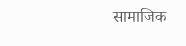सामाजिक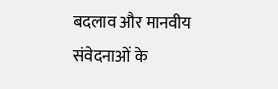बदलाव और मानवीय संवेदनाओं के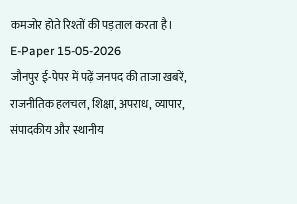कमजोर होते रिश्तों की पड़ताल करता है।
E-Paper 15-05-2026
जौनपुर ई-पेपर में पढ़ें जनपद की ताजा खबरें, राजनीतिक हलचल, शिक्षा, अपराध, व्यापार, संपादकीय और स्थानीय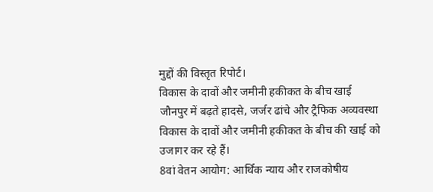मुद्दों की विस्तृत रिपोर्ट।
विकास के दावों और जमीनी हकीकत के बीच खाई
जौनपुर में बढ़ते हादसे, जर्जर ढांचे और ट्रैफिक अव्यवस्था विकास के दावों और जमीनी हकीकत के बीच की खाई को उजागर कर रहे हैं।
8वां वेतन आयोग: आर्थिक न्याय और राजकोषीय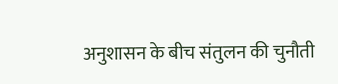अनुशासन के बीच संतुलन की चुनौती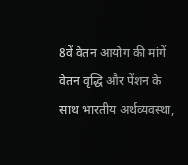8वें वेतन आयोग की मांगें वेतन वृद्धि और पेंशन के साथ भारतीय अर्थव्यवस्था,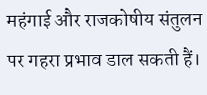महंगाई और राजकोषीय संतुलन पर गहरा प्रभाव डाल सकती हैं।